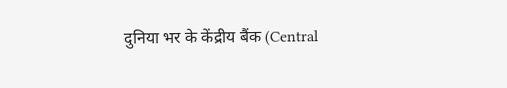दुनिया भर के केंद्रीय बैंक (Central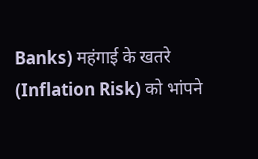Banks) महंगाई के खतरे (Inflation Risk) को भांपने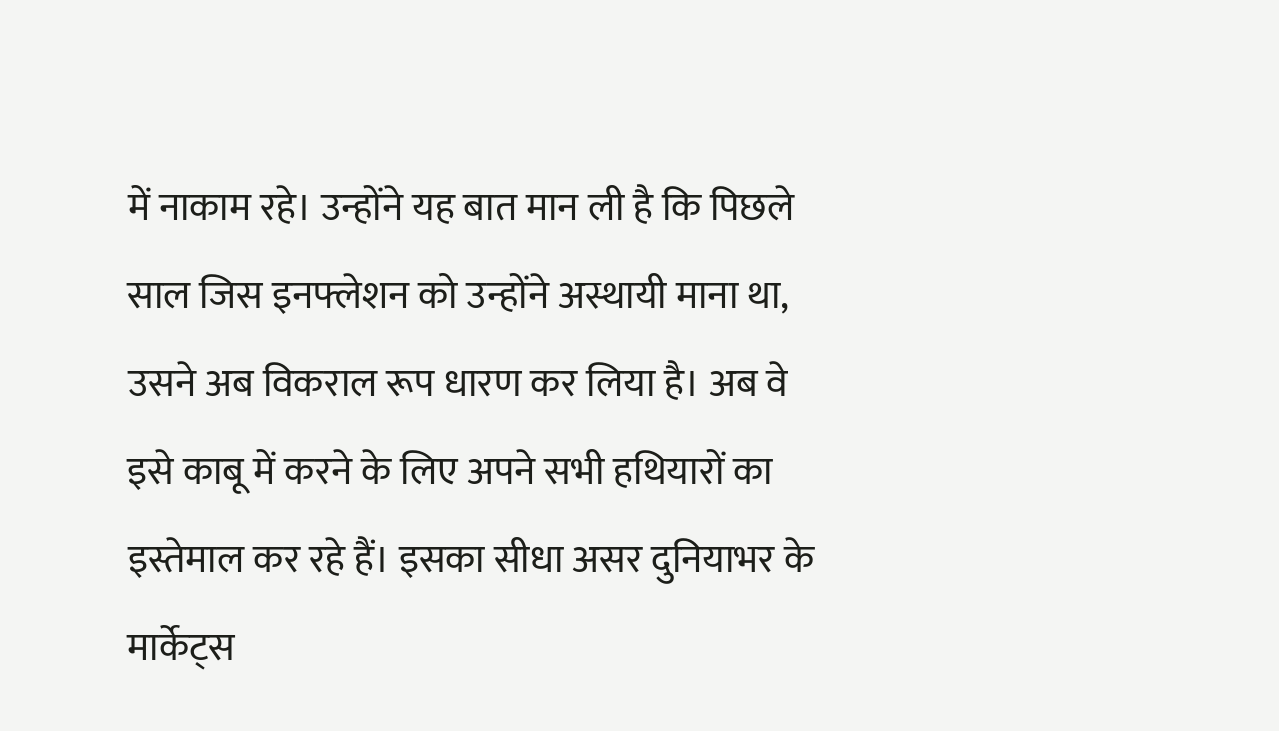में नाकाम रहे। उन्होंने यह बात मान ली है कि पिछले साल जिस इनफ्लेशन को उन्होंने अस्थायी माना था, उसने अब विकराल रूप धारण कर लिया है। अब वे इसे काबू में करने के लिए अपने सभी हथियारों का इस्तेमाल कर रहे हैं। इसका सीधा असर दुनियाभर के मार्केट्स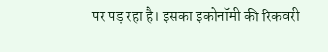पर पड़ रहा है। इसका इकोनॉमी की रिकवरी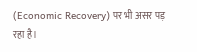(Economic Recovery) पर भी असर पड़ रहा है।